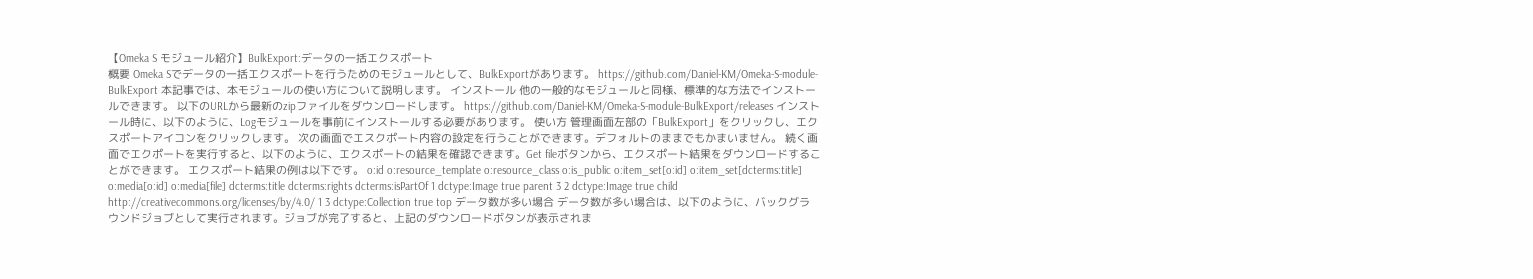【Omeka S モジュール紹介】BulkExport:データの一括エクスポート
概要 Omeka Sでデータの一括エクスポートを行うためのモジュールとして、BulkExportがあります。 https://github.com/Daniel-KM/Omeka-S-module-BulkExport 本記事では、本モジュールの使い方について説明します。 インストール 他の一般的なモジュールと同様、標準的な方法でインストールできます。 以下のURLから最新のzipファイルをダウンロードします。 https://github.com/Daniel-KM/Omeka-S-module-BulkExport/releases インストール時に、以下のように、Logモジュールを事前にインストールする必要があります。 使い方 管理画面左部の「BulkExport」をクリックし、エクスポートアイコンをクリックします。 次の画面でエスクポート内容の設定を行うことができます。デフォルトのままでもかまいません。 続く画面でエクポートを実行すると、以下のように、エクスポートの結果を確認できます。Get fileボタンから、エクスポート結果をダウンロードすることができます。 エクスポート結果の例は以下です。 o:id o:resource_template o:resource_class o:is_public o:item_set[o:id] o:item_set[dcterms:title] o:media[o:id] o:media[file] dcterms:title dcterms:rights dcterms:isPartOf 1 dctype:Image true parent 3 2 dctype:Image true child http://creativecommons.org/licenses/by/4.0/ 1 3 dctype:Collection true top データ数が多い場合 データ数が多い場合は、以下のように、バックグラウンドジョブとして実行されます。ジョブが完了すると、上記のダウンロードボタンが表示されま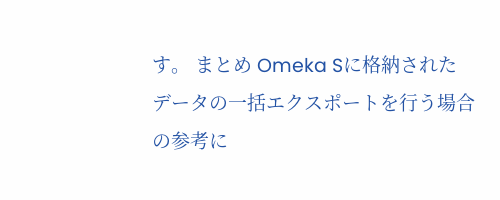す。 まとめ Omeka Sに格納されたデータの一括エクスポートを行う場合の参考に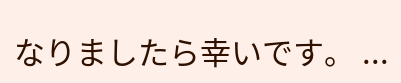なりましたら幸いです。 ...